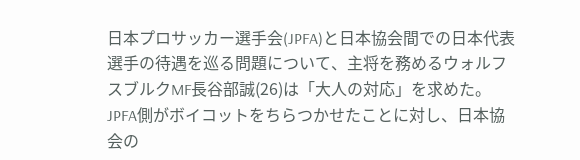日本プロサッカー選手会(JPFA)と日本協会間での日本代表選手の待遇を巡る問題について、主将を務めるウォルフスブルクMF長谷部誠(26)は「大人の対応」を求めた。JPFA側がボイコットをちらつかせたことに対し、日本協会の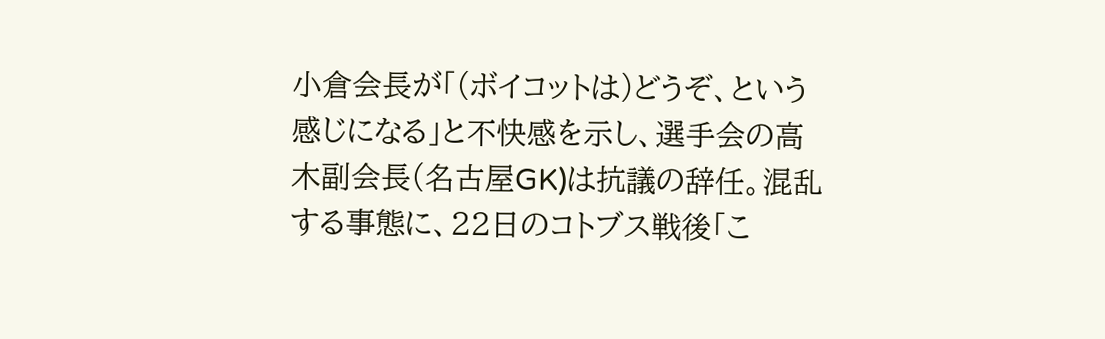小倉会長が「(ボイコットは)どうぞ、という感じになる」と不快感を示し、選手会の高木副会長(名古屋GK)は抗議の辞任。混乱する事態に、22日のコトブス戦後「こ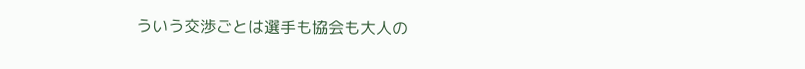ういう交渉ごとは選手も協会も大人の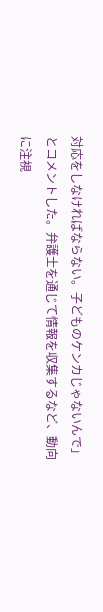対応をしなければならない。子どものケンカじゃないんで」とコメントした。弁護士を通じて情報を収集するなど、動向に注視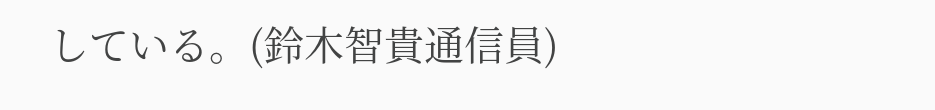している。(鈴木智貴通信員)